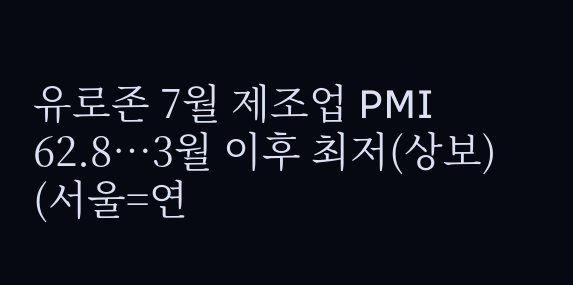유로존 7월 제조업 PMI 62.8…3월 이후 최저(상보)
(서울=연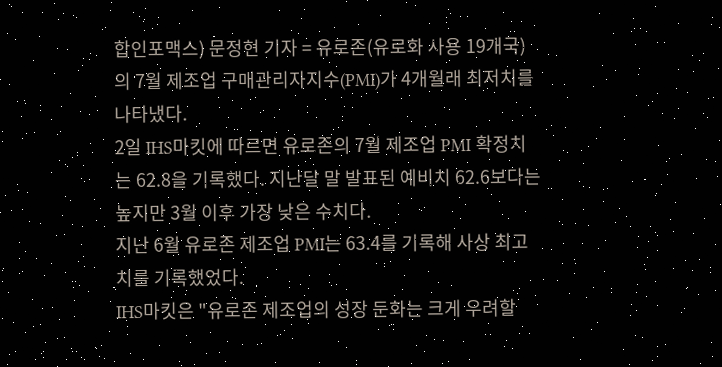합인포맥스) 문정현 기자 = 유로존(유로화 사용 19개국)의 7월 제조업 구매관리자지수(PMI)가 4개월래 최저치를 나타냈다.
2일 IHS마킷에 따르면 유로존의 7월 제조업 PMI 확정치는 62.8을 기록했다. 지난달 말 발표된 예비치 62.6보다는 높지만 3월 이후 가장 낮은 수치다.
지난 6월 유로존 제조업 PMI는 63.4를 기록해 사상 최고치를 기록했었다.
IHS마킷은 "유로존 제조업의 성장 둔화는 크게 우려할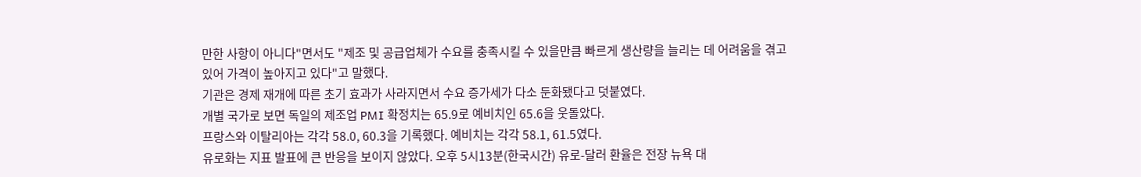만한 사항이 아니다"면서도 "제조 및 공급업체가 수요를 충족시킬 수 있을만큼 빠르게 생산량을 늘리는 데 어려움을 겪고 있어 가격이 높아지고 있다"고 말했다.
기관은 경제 재개에 따른 초기 효과가 사라지면서 수요 증가세가 다소 둔화됐다고 덧붙였다.
개별 국가로 보면 독일의 제조업 PMI 확정치는 65.9로 예비치인 65.6을 웃돌았다.
프랑스와 이탈리아는 각각 58.0, 60.3을 기록했다. 예비치는 각각 58.1, 61.5였다.
유로화는 지표 발표에 큰 반응을 보이지 않았다. 오후 5시13분(한국시간) 유로-달러 환율은 전장 뉴욕 대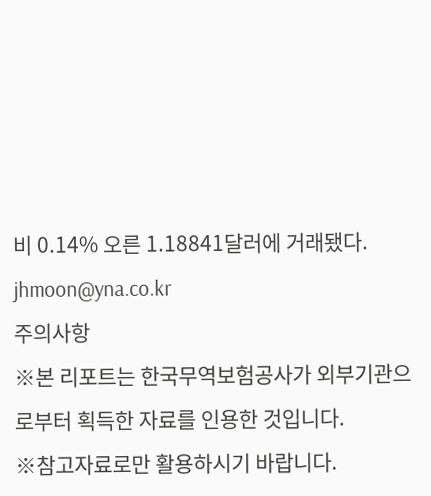비 0.14% 오른 1.18841달러에 거래됐다.
jhmoon@yna.co.kr
주의사항
※본 리포트는 한국무역보험공사가 외부기관으로부터 획득한 자료를 인용한 것입니다.
※참고자료로만 활용하시기 바랍니다.